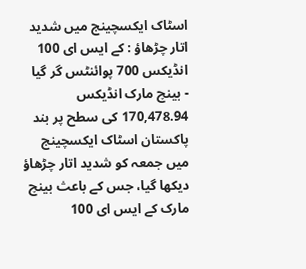اسٹاک ایکسچینج میں شدید اتار چڑھاؤ : کے ایس ای 100 انڈیکس 700 پوائنٹس گر گیا
- بینچ مارک انڈیکس 170,478.94 کی سطح پر بند
پاکستان اسٹاک ایکسچینج میں جمعہ کو شدید اتار چڑھاؤ دیکھا گیا، جس کے باعث بینچ مارک کے ایس ای 100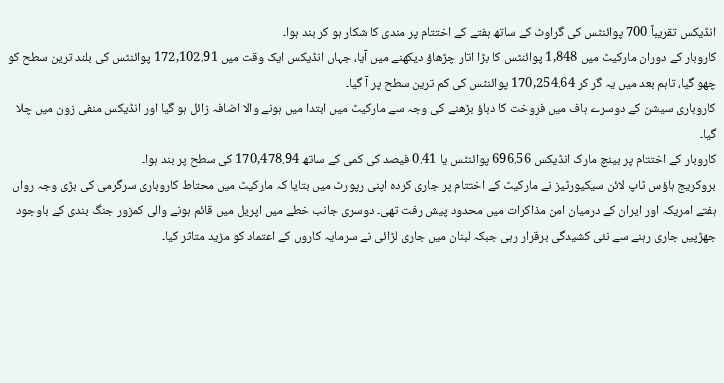انڈیکس تقریباً 700 پوائنٹس کی گراوٹ کے ساتھ ہفتے کے اختتام پر مندی کا شکار ہو کر بند ہوا۔
کاروبار کے دوران مارکیٹ میں 1,848 پوائنٹس کا بڑا اتار چڑھاؤ دیکھنے میں آیا، جہاں انڈیکس ایک وقت میں 172,102.91 پوائنٹس کی بلند ترین سطح کو چھو گیا، تاہم بعد میں یہ گر کر 170,254.64 پوائنٹس کی کم ترین سطح پر آ گیا۔
کاروباری سیشن کے دوسرے ہاف میں فروخت کا دباؤ بڑھنے کی وجہ سے مارکیٹ میں ابتدا میں ہونے والا اضافہ زائل ہو گیا اور انڈیکس منفی زون میں چلا گیا۔
کاروبار کے اختتام پر بینچ مارک انڈیکس 696.56 پوائنٹس یا 0.41 فیصد کی کمی کے ساتھ 170,478.94 کی سطح پر بند ہوا۔
بروکریج ہاؤس ٹاپ لائن سیکیورٹیز نے مارکیٹ کے اختتام پر جاری کردہ اپنی رپورٹ میں بتایا کہ مارکیٹ میں محتاط کاروباری سرگرمی کی بڑی وجہ رواں ہفتے امریکہ اور ایران کے درمیان امن مذاکرات میں محدود پیش رفت تھی۔ دوسری جانب خطے میں اپریل میں قائم ہونے والی کمزور جنگ بندی کے باوجود جھڑپیں جاری رہنے سے نئی کشیدگی برقرار رہی جبکہ لبنان میں جاری لڑائی نے سرمایہ کاروں کے اعتماد کو مزید متاثر کیا۔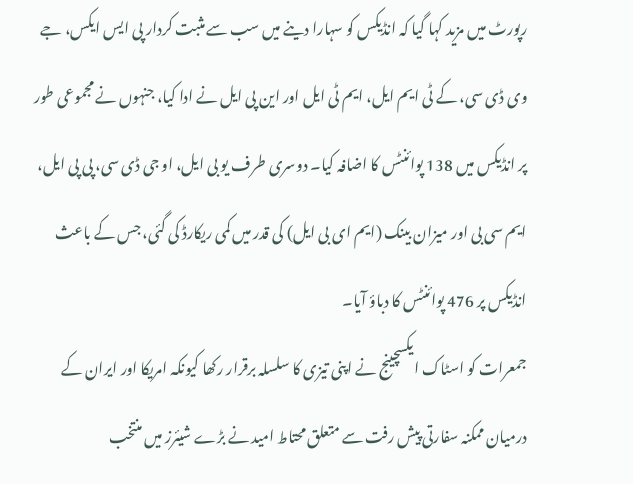رپورٹ میں مزید کہا گیا کہ انڈیکس کو سہارا دینے میں سب سے مثبت کردار پی ایس ایکس، جے وی ڈی سی، کے ٹی ایم ایل، ایم ٹی ایل اور این پی ایل نے ادا کیا، جنہوں نے مجموعی طور پر انڈیکس میں 138 پوائنٹس کا اضافہ کیا۔ دوسری طرف یو بی ایل، او جی ڈی سی، پی پی ایل، ایم سی بی اور میزان بینک (ایم ای بی ایل) کی قدر میں کمی ریکارڈ کی گئی، جس کے باعث انڈیکس پر 476 پوائنٹس کا دباؤ آیا۔
جمعرات کو اسٹاک ایکسچینج نے اپنی تیزی کا سلسلہ برقرار رکھا کیونکہ امریکا اور ایران کے درمیان ممکنہ سفارتی پیش رفت سے متعلق محتاط امید نے بڑے شیئرز میں منتخب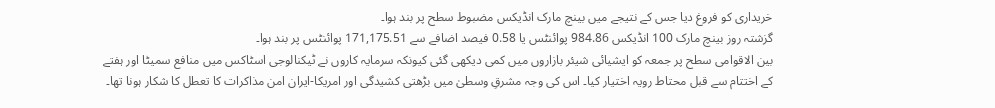خریداری کو فروغ دیا جس کے نتیجے میں بینچ مارک انڈیکس مضبوط سطح پر بند ہوا۔
گزشتہ روز بینچ مارک 100 انڈیکس 984.86 پوائنٹس یا 0.58 فیصد اضافے سے 171,175.51 پوائنٹس پر بند ہوا۔
بین الاقوامی سطح پر جمعہ کو ایشیائی شیئر بازاروں میں کمی دیکھی گئی کیونکہ سرمایہ کاروں نے ٹیکنالوجی اسٹاکس میں منافع سمیٹا اور ہفتے کے اختتام سے قبل محتاط رویہ اختیار کیا۔ اس کی وجہ مشرقِ وسطیٰ میں بڑھتی کشیدگی اور امریکا-ایران امن مذاکرات کا تعطل کا شکار ہونا تھا۔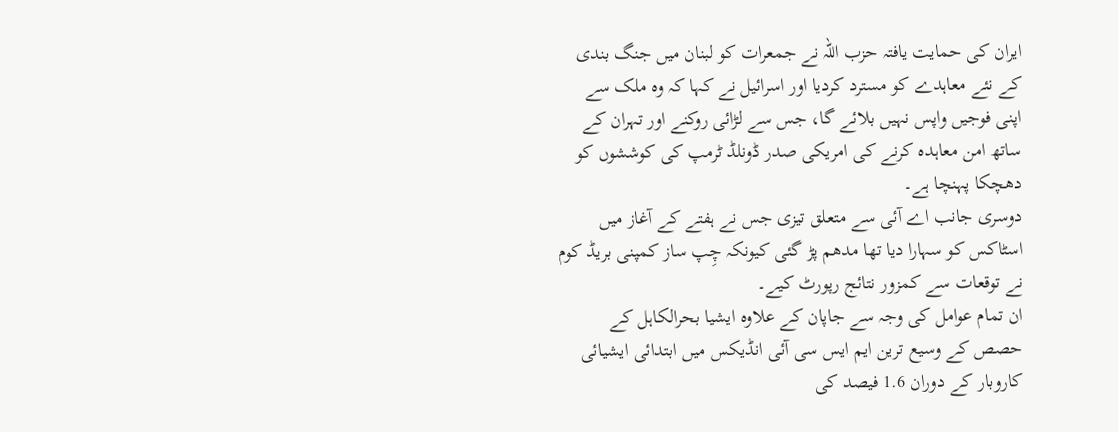ایران کی حمایت یافتہ حزب اللہ نے جمعرات کو لبنان میں جنگ بندی کے نئے معاہدے کو مسترد کردیا اور اسرائیل نے کہا کہ وہ ملک سے اپنی فوجیں واپس نہیں بلائے گا، جس سے لڑائی روکنے اور تہران کے ساتھ امن معاہدہ کرنے کی امریکی صدر ڈونلڈ ٹرمپ کی کوششوں کو دھچکا پہنچا ہے۔
دوسری جانب اے آئی سے متعلق تیزی جس نے ہفتے کے آغاز میں اسٹاکس کو سہارا دیا تھا مدھم پڑ گئی کیونکہ چِپ ساز کمپنی بریڈ کوم نے توقعات سے کمزور نتائج رپورٹ کیے۔
ان تمام عوامل کی وجہ سے جاپان کے علاوہ ایشیا بحرالکاہل کے حصص کے وسیع ترین ایم ایس سی آئی انڈیکس میں ابتدائی ایشیائی کاروبار کے دوران 1.6 فیصد کی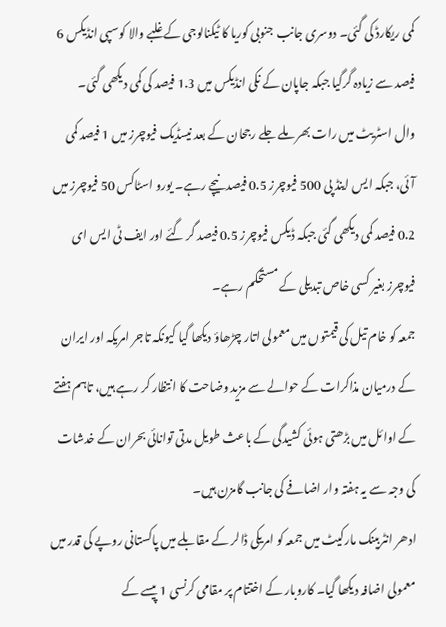کمی ریکارڈ کی گئی۔ دوسری جانب جنوبی کوریا کا ٹیکنالوجی کے غلبے والا کوسپی انڈیکس 6 فیصد سے زیادہ گرگیا جبکہ جاپان کے نکی انڈیکس میں 1.3 فیصد کی کمی دیکھی گئی۔
وال اسٹریٹ میں رات بھر ملے جلے رجحان کے بعد نیسڈیک فیوچرز میں 1 فیصد کمی آئی، جبکہ ایس اینڈ پی 500 فیوچرز 0.5 فیصد نیچے رہے۔ یورو اسٹاکس 50 فیوچرز میں 0.2 فیصد کمی دیکھی گئی جبکہ ڈیکس فیوچرز 0.5 فیصد گر گئے اور ایف ٹی ایس ای فیوچرز بغیر کسی خاص تبدیلی کے مستحکم رہے۔
جمعہ کو خام تیل کی قیمتوں میں معمولی اتار چڑھاؤ دیکھا گیا کیونکہ تاجر امریکہ اور ایران کے درمیان مذاکرات کے حوالے سے مزید وضاحت کا انتظار کر رہے ہیں، تاہم ہفتے کے اوائل میں بڑھتی ہوئی کشیدگی کے باعث طویل مدتی توانائی بحران کے خدشات کی وجہ سے یہ ہفتہ وار اضافے کی جانب گامزن ہیں۔
ادھر انٹربینک مارکیٹ میں جمعہ کو امریکی ڈالر کے مقابلے میں پاکستانی روپے کی قدر میں معمولی اضافہ دیکھا گیا۔ کاروبار کے اختتام پر مقامی کرنسی 1 پیسے کے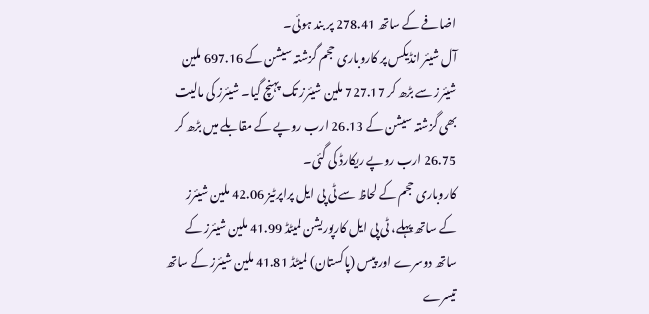اضافے کے ساتھ 278.41 پر بند ہوئی۔
آل شیئر انڈیکس پر کاروباری حجم گزشتہ سیشن کے 697.16 ملین شیئرز سے بڑھ کر 727.17 ملین شیئرز تک پہنچ گیا۔ شیئرز کی مالیت بھی گزشتہ سیشن کے 26.13 ارب روپے کے مقابلے میں بڑھ کر 26.75 ارب روپے ریکارڈ کی گئی۔
کاروباری حجم کے لحاظ سے ٹی پی ایل پراپرٹیز 42.06 ملین شیئرز کے ساتھ پہلے، ٹی پی ایل کارپوریشن لمیٹڈ 41.99 ملین شیئرز کے ساتھ دوسرے اور پیس (پاکستان) لمیٹڈ 41.81 ملین شیئرز کے ساتھ تیسرے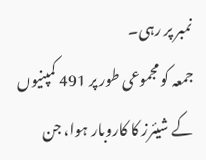نمبر پر رہی۔
جمعہ کو مجموعی طور پر 491 کمپنیوں کے شیئرز کا کاروبار ہوا، جن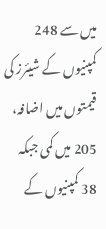میں سے 248 کمپنیوں کے شیئرز کی قیمتوں میں اضافہ، 205 میں کمی جبکہ 38 کمپنیوں کے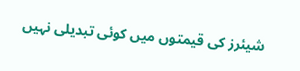شیئرز کی قیمتوں میں کوئی تبدیلی نہیں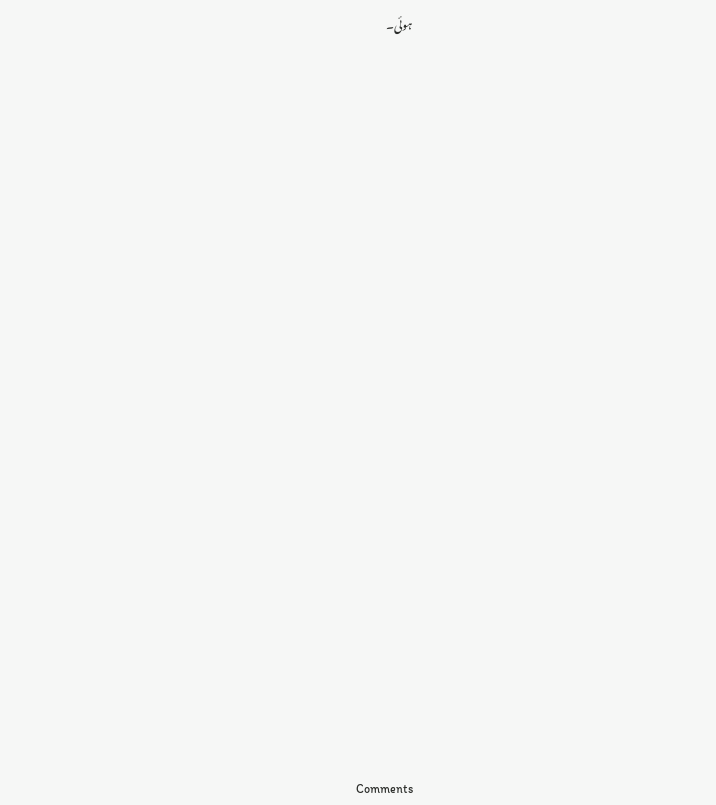ہوئی۔























Comments